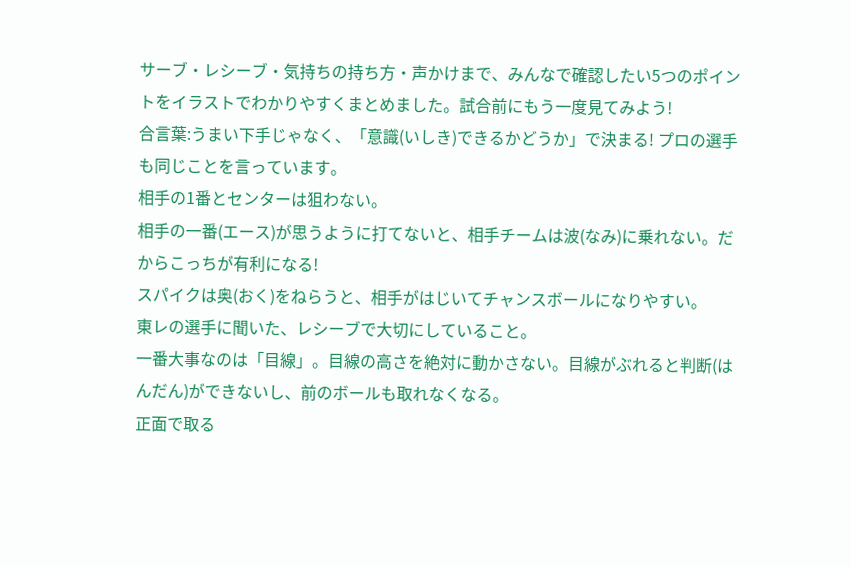サーブ・レシーブ・気持ちの持ち方・声かけまで、みんなで確認したい5つのポイントをイラストでわかりやすくまとめました。試合前にもう一度見てみよう!
合言葉:うまい下手じゃなく、「意識(いしき)できるかどうか」で決まる! プロの選手も同じことを言っています。
相手の1番とセンターは狙わない。
相手の一番(エース)が思うように打てないと、相手チームは波(なみ)に乗れない。だからこっちが有利になる!
スパイクは奥(おく)をねらうと、相手がはじいてチャンスボールになりやすい。
東レの選手に聞いた、レシーブで大切にしていること。
一番大事なのは「目線」。目線の高さを絶対に動かさない。目線がぶれると判断(はんだん)ができないし、前のボールも取れなくなる。
正面で取る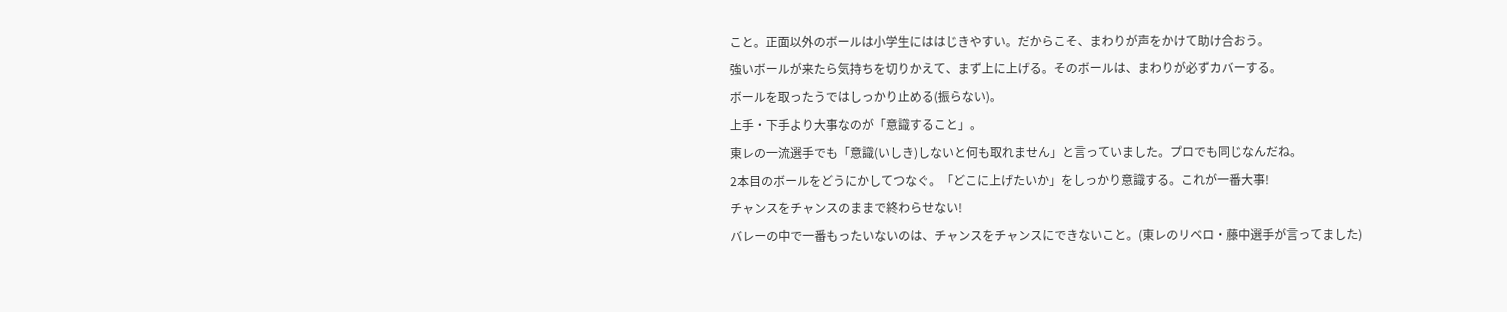こと。正面以外のボールは小学生にははじきやすい。だからこそ、まわりが声をかけて助け合おう。
強いボールが来たら気持ちを切りかえて、まず上に上げる。そのボールは、まわりが必ずカバーする。
ボールを取ったうではしっかり止める(振らない)。
上手・下手より大事なのが「意識すること」。
東レの一流選手でも「意識(いしき)しないと何も取れません」と言っていました。プロでも同じなんだね。
2本目のボールをどうにかしてつなぐ。「どこに上げたいか」をしっかり意識する。これが一番大事!
チャンスをチャンスのままで終わらせない!
バレーの中で一番もったいないのは、チャンスをチャンスにできないこと。(東レのリベロ・藤中選手が言ってました)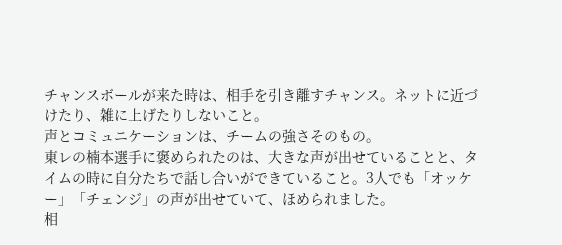チャンスボールが来た時は、相手を引き離すチャンス。ネットに近づけたり、雑に上げたりしないこと。
声とコミュニケーションは、チームの強さそのもの。
東レの楠本選手に褒められたのは、大きな声が出せていることと、タイムの時に自分たちで話し合いができていること。3人でも「オッケー」「チェンジ」の声が出せていて、ほめられました。
相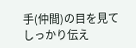手(仲間)の目を見てしっかり伝え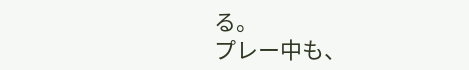る。
プレー中も、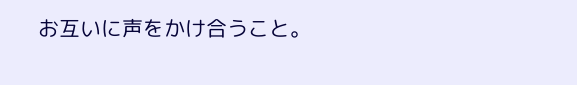お互いに声をかけ合うこと。